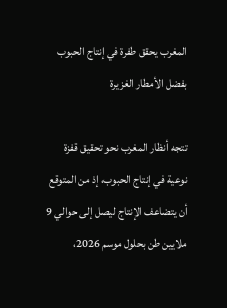المغرب يحقق طفرة في إنتاج الحبوب بفضل الأمطار الغزيرة

تتجه أنظار المغرب نحو تحقيق قفزة نوعية في إنتاج الحبوب، إذ من المتوقع أن يتضاعف الإنتاج ليصل إلى حوالي 9 ملايين طن بحلول موسم 2026،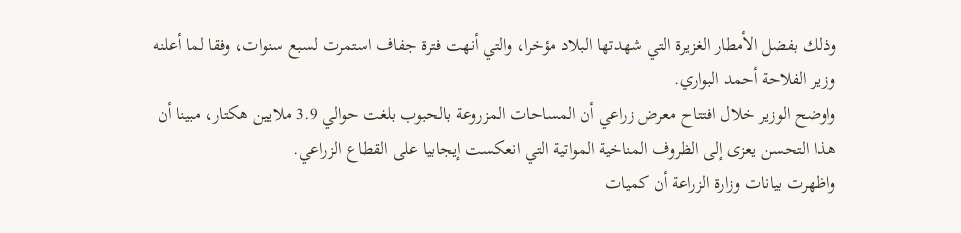وذلك بفضل الأمطار الغزيرة التي شهدتها البلاد مؤخرا، والتي أنهت فترة جفاف استمرت لسبع سنوات، وفقا لما أعلنه وزير الفلاحة أحمد البواري.
واوضح الوزير خلال افتتاح معرض زراعي أن المساحات المزروعة بالحبوب بلغت حوالي 3.9 ملايين هكتار، مبينا أن هذا التحسن يعزى إلى الظروف المناخية المواتية التي انعكست إيجابيا على القطاع الزراعي.
واظهرت بيانات وزارة الزراعة أن كميات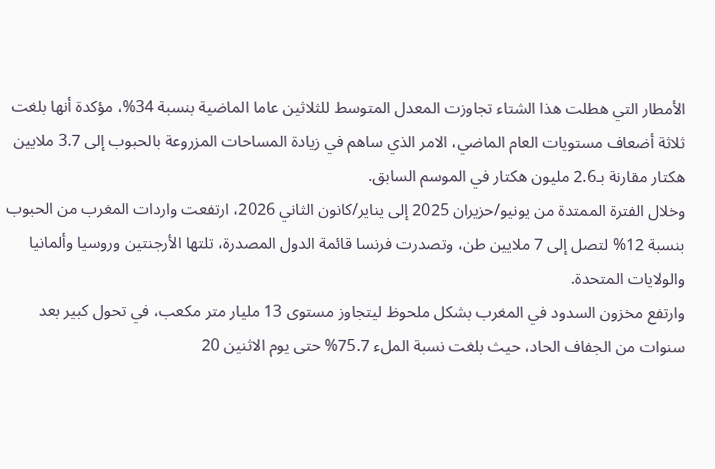الأمطار التي هطلت هذا الشتاء تجاوزت المعدل المتوسط للثلاثين عاما الماضية بنسبة 34%، مؤكدة أنها بلغت ثلاثة أضعاف مستويات العام الماضي، الامر الذي ساهم في زيادة المساحات المزروعة بالحبوب إلى 3.7 ملايين هكتار مقارنة بـ2.6 مليون هكتار في الموسم السابق.
وخلال الفترة الممتدة من يونيو/حزيران 2025 إلى يناير/كانون الثاني 2026، ارتفعت واردات المغرب من الحبوب بنسبة 12% لتصل إلى 7 ملايين طن، وتصدرت فرنسا قائمة الدول المصدرة، تلتها الأرجنتين وروسيا وألمانيا والولايات المتحدة.
وارتفع مخزون السدود في المغرب بشكل ملحوظ ليتجاوز مستوى 13 مليار متر مكعب، في تحول كبير بعد سنوات من الجفاف الحاد، حيث بلغت نسبة الملء 75.7% حتى يوم الاثنين 20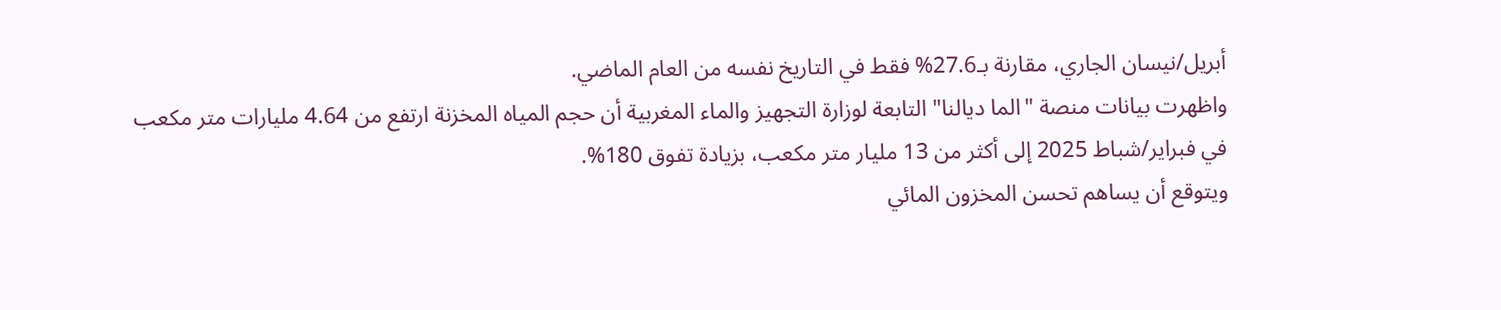أبريل/نيسان الجاري، مقارنة بـ27.6% فقط في التاريخ نفسه من العام الماضي.
واظهرت بيانات منصة "الما ديالنا" التابعة لوزارة التجهيز والماء المغربية أن حجم المياه المخزنة ارتفع من 4.64 مليارات متر مكعب في فبراير/شباط 2025 إلى أكثر من 13 مليار متر مكعب، بزيادة تفوق 180%.
ويتوقع أن يساهم تحسن المخزون المائي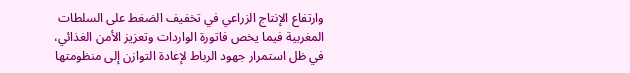وارتفاع الإنتاج الزراعي في تخفيف الضغط على السلطات المغربية فيما يخص فاتورة الواردات وتعزيز الأمن الغذائي، في ظل استمرار جهود الرباط لإعادة التوازن إلى منظومتها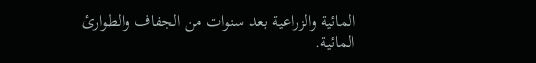المائية والزراعية بعد سنوات من الجفاف والطوارئ المائية.